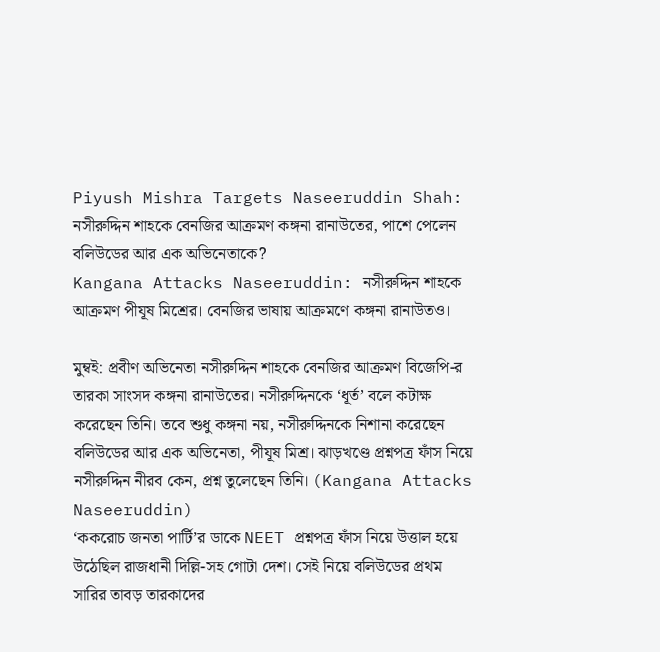Piyush Mishra Targets Naseeruddin Shah: নসীরুদ্দিন শাহকে বেনজির আক্রমণ কঙ্গনা রানাউতের, পাশে পেলেন বলিউডের আর এক অভিনেতাকে?
Kangana Attacks Naseeruddin: নসীরুদ্দিন শাহকে আক্রমণ পীযূষ মিশ্রের। বেনজির ভাষায় আক্রমণে কঙ্গনা রানাউতও।

মুম্বই: প্রবীণ অভিনেতা নসীরুদ্দিন শাহকে বেনজির আক্রমণ বিজেপি-র তারকা সাংসদ কঙ্গনা রানাউতের। নসীরুদ্দিনকে ‘ধূর্ত’ বলে কটাক্ষ করেছেন তিনি। তবে শুধু কঙ্গনা নয়, নসীরুদ্দিনকে নিশানা করেছেন বলিউডের আর এক অভিনেতা, পীযূষ মিশ্র। ঝাড়খণ্ডে প্রশ্নপত্র ফাঁস নিয়ে নসীরুদ্দিন নীরব কেন, প্রশ্ন তুলেছেন তিনি। (Kangana Attacks Naseeruddin)
‘ককরোচ জনতা পার্টি’র ডাকে NEET প্রশ্নপত্র ফাঁস নিয়ে উত্তাল হয়ে উঠেছিল রাজধানী দিল্লি-সহ গোটা দেশ। সেই নিয়ে বলিউডের প্রথম সারির তাবড় তারকাদের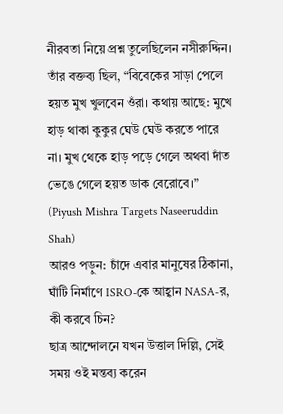নীরবতা নিয়ে প্রশ্ন তুলেছিলেন নসীরুদ্দিন। তাঁর বক্তব্য ছিল, “বিবেকের সাড়া পেলে হয়ত মুখ খুলবেন ওঁরা। কথায় আছে: মুখে হাড় থাকা কুকুর ঘেউ ঘেউ করতে পারে না। মুখ থেকে হাড় পড়ে গেলে অথবা দাঁত ভেঙে গেলে হয়ত ডাক বেরোবে।” (Piyush Mishra Targets Naseeruddin Shah)
আরও পড়ুন: চাঁদে এবার মানুষের ঠিকানা, ঘাঁটি নির্মাণে ISRO-কে আহ্বান NASA-র, কী করবে চিন?
ছাত্র আন্দোলনে যখন উত্তাল দিল্লি, সেই সময় ওই মন্তব্য করেন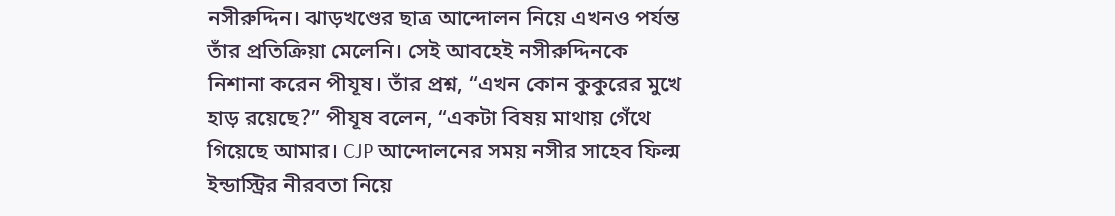নসীরুদ্দিন। ঝাড়খণ্ডের ছাত্র আন্দোলন নিয়ে এখনও পর্যন্ত তাঁর প্রতিক্রিয়া মেলেনি। সেই আবহেই নসীরুদ্দিনকে নিশানা করেন পীযূষ। তাঁর প্রশ্ন, “এখন কোন কুকুরের মুখে হাড় রয়েছে?” পীযূষ বলেন, “একটা বিষয় মাথায় গেঁথে গিয়েছে আমার। CJP আন্দোলনের সময় নসীর সাহেব ফিল্ম ইন্ডাস্ট্রির নীরবতা নিয়ে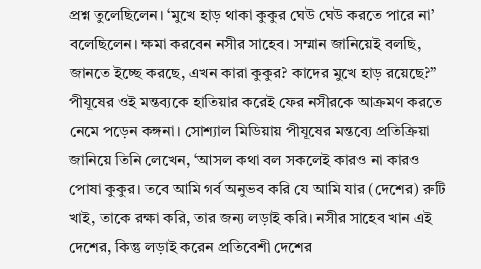প্রশ্ন তুলেছিলেন। ‘মুখে হাড় থাকা কুকুর ঘেউ ঘেউ করতে পারে না’ বলেছিলেন। ক্ষমা করবেন নসীর সাহেব। সম্মান জানিয়েই বলছি, জানতে ইচ্ছে করছে, এখন কারা কুকুর? কাদের মুখে হাড় রয়েছে?”
পীযূষের ওই মন্তব্যকে হাতিয়ার করেই ফের নসীরকে আক্রমণ করতে নেমে পড়েন কঙ্গনা। সোশ্যাল মিডিয়ায় পীযূষের মন্তব্যে প্রতিক্রিয়া জানিয়ে তিনি লেখেন, ‘আসল কথা বল সকলেই কারও না কারও পোষা কুকুর। তবে আমি গর্ব অনুভব করি যে আমি যার (দেশের) রুটি খাই, তাকে রক্ষা করি, তার জন্য লড়াই করি। নসীর সাহেব খান এই দেশের, কিন্তু লড়াই করেন প্রতিবেশী দেশের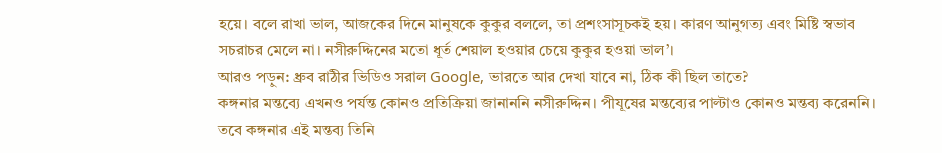হয়ে। বলে রাখা ভাল, আজকের দিনে মানুষকে কুকুর বললে, তা প্রশংসাসূচকই হয়। কারণ আনুগত্য এবং মিষ্টি স্বভাব সচরাচর মেলে না। নসীরুদ্দিনের মতো ধূর্ত শেয়াল হওয়ার চেয়ে কুকুর হওয়া ভাল’।
আরও পড়ুন: ধ্রুব রাঠীর ভিডিও সরাল Google, ভারতে আর দেখা যাবে না, ঠিক কী ছিল তাতে?
কঙ্গনার মন্তব্যে এখনও পর্যন্ত কোনও প্রতিক্রিয়া জানাননি নসীরুদ্দিন। পীযূষের মন্তব্যের পাল্টাও কোনও মন্তব্য করেননি। তবে কঙ্গনার এই মন্তব্য তিনি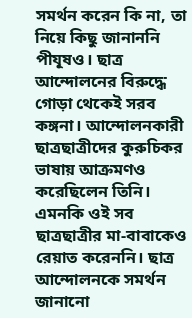সমর্থন করেন কি না, তা নিয়ে কিছু জানাননি পীযূষও। ছাত্র আন্দোলনের বিরুদ্ধে গোড়া থেকেই সরব কঙ্গনা। আন্দোলনকারী ছাত্রছাত্রীদের কুরুচিকর ভাষায় আক্রমণও করেছিলেন তিনি। এমনকি ওই সব ছাত্রছাত্রীর মা-বাবাকেও রেয়াত করেননি। ছাত্র আন্দোলনকে সমর্থন জানানো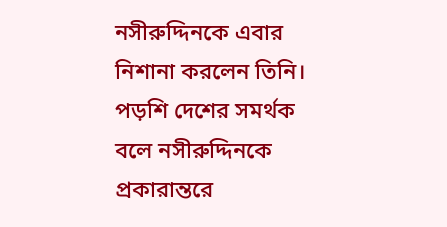নসীরুদ্দিনকে এবার নিশানা করলেন তিনি। পড়শি দেশের সমর্থক বলে নসীরুদ্দিনকে প্রকারান্তরে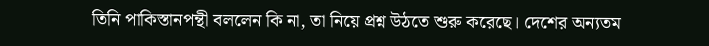তিনি পাকিস্তানপন্থী বললেন কি না, তা নিয়ে প্রশ্ন উঠতে শুরু করেছে। দেশের অন্যতম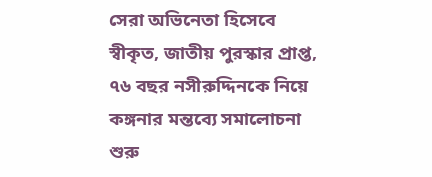সেরা অভিনেতা হিসেবে স্বীকৃত, জাতীয় পুরস্কার প্রাপ্ত, ৭৬ বছর নসীরুদ্দিনকে নিয়ে কঙ্গনার মন্তব্যে সমালোচনা শুরু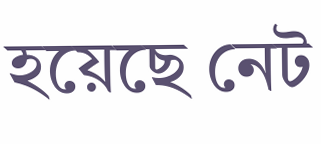হয়েছে নেট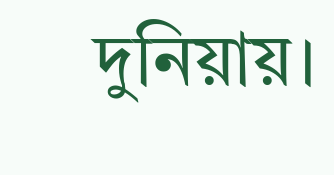দুনিয়ায়।